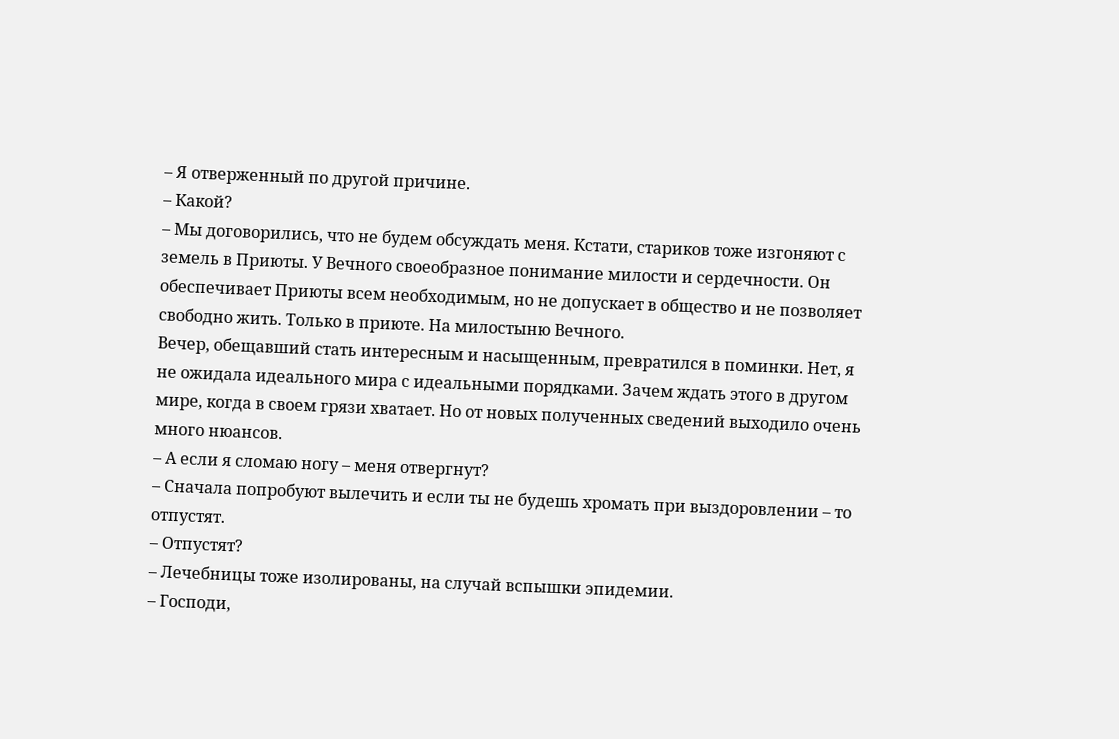– Я отверженный по другой причине.
– Какой?
– Мы договорились, что не будем обсуждать меня. Кстати, стариков тоже изгоняют с земель в Приюты. У Вечного своеобразное понимание милости и сердечности. Он обеспечивает Приюты всем необходимым, но не допускает в общество и не позволяет свободно жить. Только в приюте. На милостыню Вечного.
Вечер, обещавший стать интересным и насыщенным, превратился в поминки. Нет, я не ожидала идеального мира с идеальными порядками. Зачем ждать этого в другом мире, когда в своем грязи хватает. Но от новых полученных сведений выходило очень много нюансов.
– А если я сломаю ногу – меня отвергнут?
– Сначала попробуют вылечить и если ты не будешь хромать при выздоровлении – то отпустят.
– Отпустят?
– Лечебницы тоже изолированы, на случай вспышки эпидемии.
– Господи,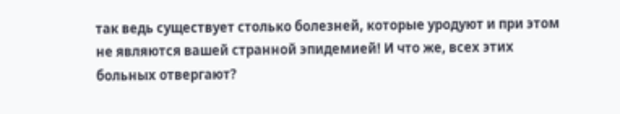так ведь существует столько болезней, которые уродуют и при этом не являются вашей странной эпидемией! И что же, всех этих больных отвергают?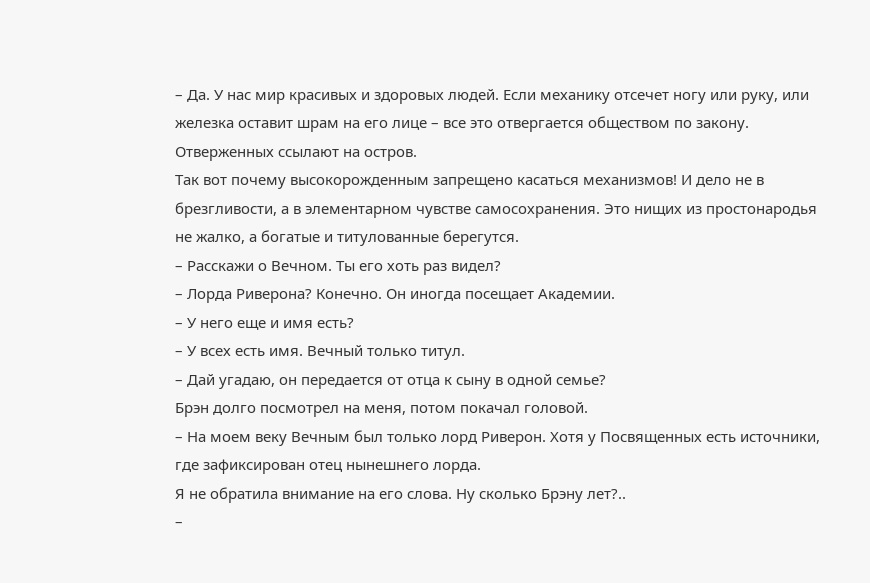– Да. У нас мир красивых и здоровых людей. Если механику отсечет ногу или руку, или железка оставит шрам на его лице – все это отвергается обществом по закону. Отверженных ссылают на остров.
Так вот почему высокорожденным запрещено касаться механизмов! И дело не в брезгливости, а в элементарном чувстве самосохранения. Это нищих из простонародья не жалко, а богатые и титулованные берегутся.
– Расскажи о Вечном. Ты его хоть раз видел?
– Лорда Риверона? Конечно. Он иногда посещает Академии.
– У него еще и имя есть?
– У всех есть имя. Вечный только титул.
– Дай угадаю, он передается от отца к сыну в одной семье?
Брэн долго посмотрел на меня, потом покачал головой.
– На моем веку Вечным был только лорд Риверон. Хотя у Посвященных есть источники, где зафиксирован отец нынешнего лорда.
Я не обратила внимание на его слова. Ну сколько Брэну лет?..
–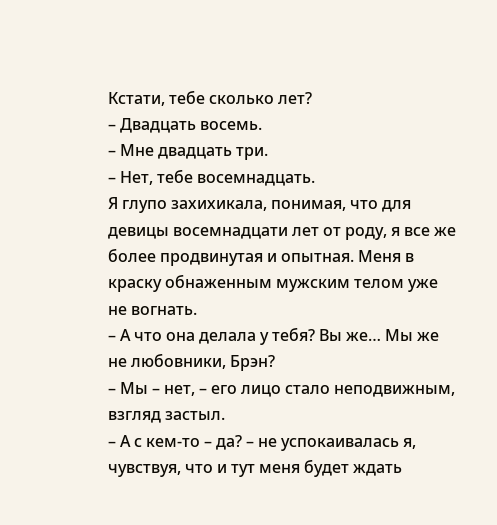Кстати, тебе сколько лет?
– Двадцать восемь.
– Мне двадцать три.
– Нет, тебе восемнадцать.
Я глупо захихикала, понимая, что для девицы восемнадцати лет от роду, я все же более продвинутая и опытная. Меня в краску обнаженным мужским телом уже не вогнать.
– А что она делала у тебя? Вы же… Мы же не любовники, Брэн?
– Мы – нет, – его лицо стало неподвижным, взгляд застыл.
– А с кем-то – да? – не успокаивалась я, чувствуя, что и тут меня будет ждать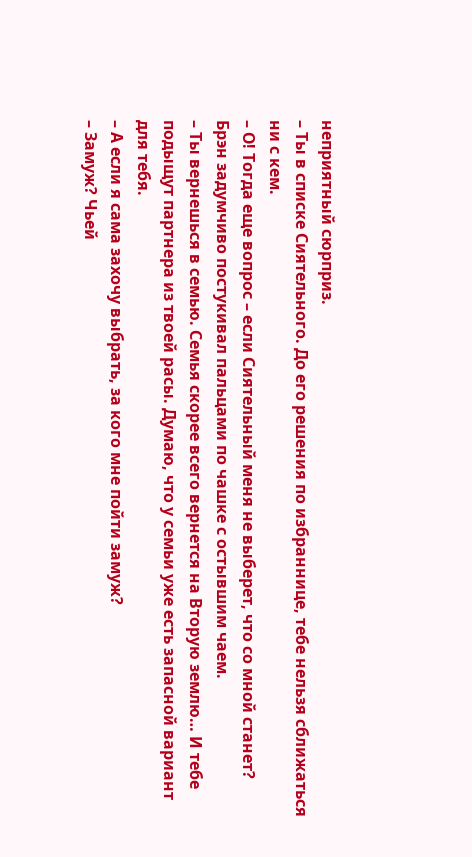неприятный сюрприз.
– Ты в списке Сиятельного. До его решения по избраннице, тебе нельзя сближаться ни с кем.
– О! Тогда еще вопрос – если Сиятельный меня не выберет, что со мной станет?
Брэн задумчиво постукивал пальцами по чашке с остывшим чаем.
– Ты вернешься в семью. Семья скорее всего вернется на Вторую землю… И тебе подыщут партнера из твоей расы. Думаю, что у семьи уже есть запасной вариант для тебя.
– А если я сама захочу выбрать, за кого мне пойти замуж?
– Замуж? Чьей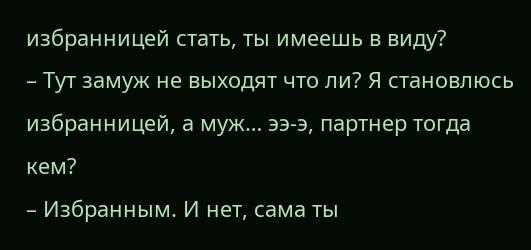избранницей стать, ты имеешь в виду?
– Тут замуж не выходят что ли? Я становлюсь избранницей, а муж… ээ-э, партнер тогда кем?
– Избранным. И нет, сама ты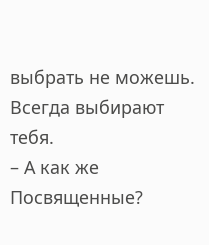выбрать не можешь. Всегда выбирают тебя.
– А как же Посвященные?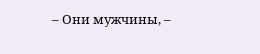– Они мужчины, –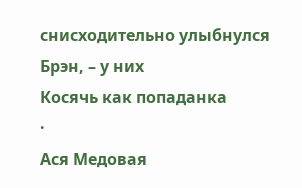снисходительно улыбнулся Брэн, – у них
Косячь как попаданка
·
Ася Медовая